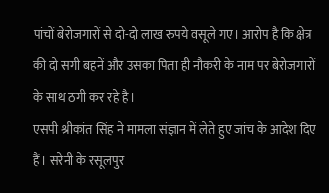पांचों बेरोजगारों से दो-दो लाख रुपये वसूले गए। आरोप है कि क्षेत्र की दो सगी बहनें और उसका पिता ही नौकरी के नाम पर बेरोजगारों के साथ ठगी कर रहे है।
एसपी श्रीकांत सिंह ने मामला संज्ञान में लेते हुए जांच के आदेश दिए हैं। सरेनी के रसूलपुर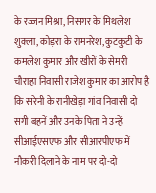के रज्जन मिश्रा, निसगर के मिथलेश शुक्ला, कोड़रा के रामनरेश, कुटकुटी के कमलेश कुमार और खीरों के सेमरी चौराहा निवासी राजेश कुमार का आरोप है कि सरेनी के रानीखेड़ा गांव निवासी दो सगी बहनें और उनके पिता ने उन्हें सीआईएसएफ और सीआरपीएफ में नौकरी दिलाने के नाम पर दो-दो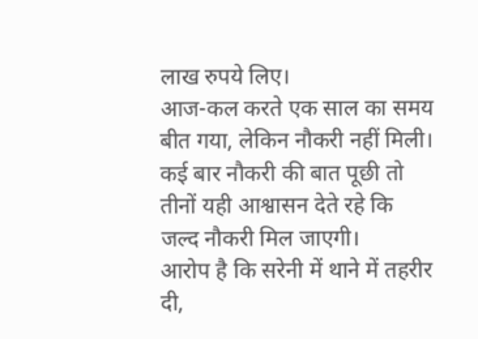लाख रुपये लिए।
आज-कल करते एक साल का समय बीत गया, लेकिन नौकरी नहीं मिली। कई बार नौकरी की बात पूछी तो तीनों यही आश्वासन देते रहे कि जल्द नौकरी मिल जाएगी।
आरोप है कि सरेनी में थाने में तहरीर दी,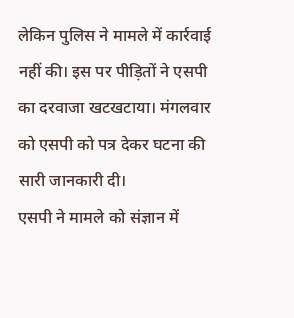लेकिन पुलिस ने मामले में कार्रवाई नहीं की। इस पर पीड़ितों ने एसपी का दरवाजा खटखटाया। मंगलवार को एसपी को पत्र देकर घटना की सारी जानकारी दी।
एसपी ने मामले को संज्ञान में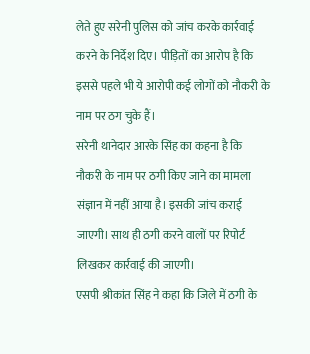लेते हुए सरेनी पुलिस को जांच करके कार्रवाई करने के निर्देश दिए। पीड़ितों का आरोप है कि इससे पहले भी ये आरोपी कई लोगों को नौकरी के नाम पर ठग चुके हैं।
सरेनी थानेदार आरके सिंह का कहना है कि नौकरी के नाम पर ठगी किए जाने का मामला संज्ञान में नहीं आया है। इसकी जांच कराई जाएगी। साथ ही ठगी करने वालों पर रिपोर्ट लिखकर कार्रवाई की जाएगी।
एसपी श्रीकांत सिंह ने कहा कि जिले में ठगी के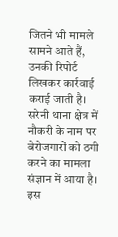जितने भी मामले सामने आते हैं, उनकी रिपोर्ट लिखकर कार्रवाई कराई जाती है।
सरेनी थाना क्षेत्र में नौकरी के नाम पर बेरोजगारों को ठगी करने का मामला संज्ञान में आया है। इस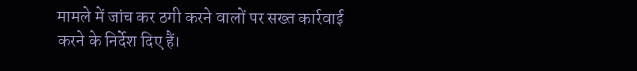मामले में जांच कर ठगी करने वालों पर सख्त कार्रवाई करने के निर्देश दिए हैं।